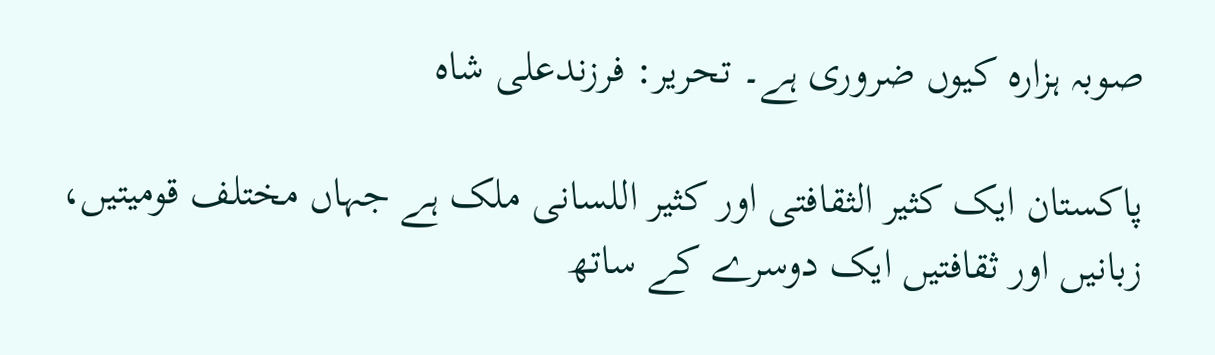صوبہ ہزارہ کیوں ضروری ہے۔ تحریر: فرزندعلی شاہ

پاکستان ایک کثیر الثقافتی اور کثیر اللسانی ملک ہے جہاں مختلف قومیتیں، زبانیں اور ثقافتیں ایک دوسرے کے ساتھ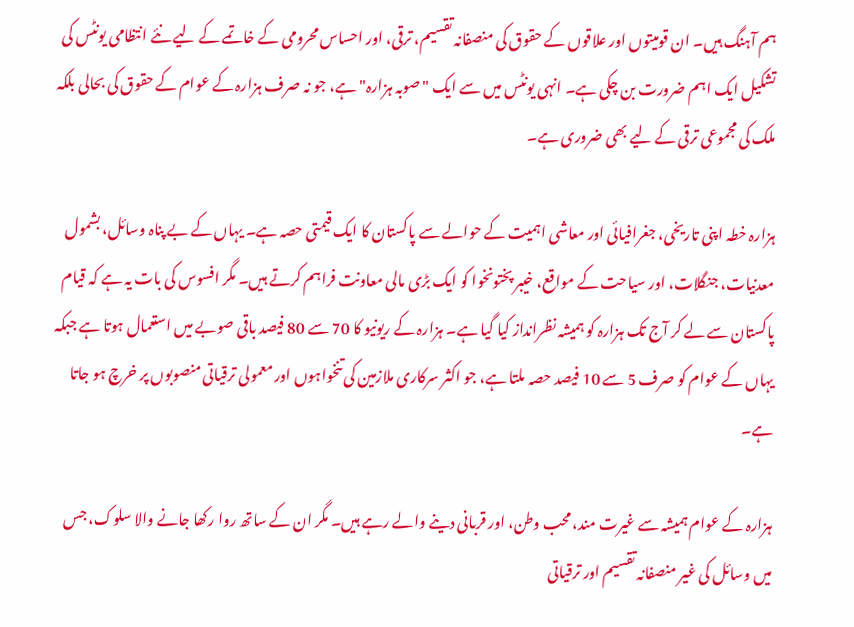ہم آہنگ ہیں۔ ان قومیتوں اور علاقوں کے حقوق کی منصفانہ تقسیم، ترقی، اور احساس محرومی کے خاتمے کے لیے نئے انتظامی یونٹس کی تشکیل ایک اہم ضرورت بن چکی ہے۔ انہی یونٹس میں سے ایک "صوبہ ہزارہ" ہے، جو نہ صرف ہزارہ کے عوام کے حقوق کی بحالی بلکہ ملک کی مجموعی ترقی کے لیے بھی ضروری ہے۔

ہزارہ خطہ اپنی تاریخی، جغرافیائی اور معاشی اہمیت کے حوالے سے پاکستان کا ایک قیمتی حصہ ہے۔ یہاں کے بے پناہ وسائل، بشمول معدنیات، جنگلات، اور سیاحت کے مواقع، خیبر پختونخوا کو ایک بڑی مالی معاونت فراہم کرتے ہیں۔ مگر افسوس کی بات یہ ہے کہ قیام پاکستان سے لے کر آج تک ہزارہ کو ہمیشہ نظرانداز کیا گیا ہے۔ ہزارہ کے ریونیو کا 70 سے 80 فیصد باقی صوبے میں استعمال ہوتا ہے جبکہ یہاں کے عوام کو صرف 5 سے 10 فیصد حصہ ملتا ہے، جو اکثر سرکاری ملازمین کی تنخواہوں اور معمولی ترقیاتی منصوبوں پر خرچ ہو جاتا ہے۔

ہزارہ کے عوام ہمیشہ سے غیرت مند، محب وطن، اور قربانی دینے والے رہے ہیں۔ مگر ان کے ساتھ روا رکھا جانے والا سلوک، جس میں وسائل کی غیر منصفانہ تقسیم اور ترقیاتی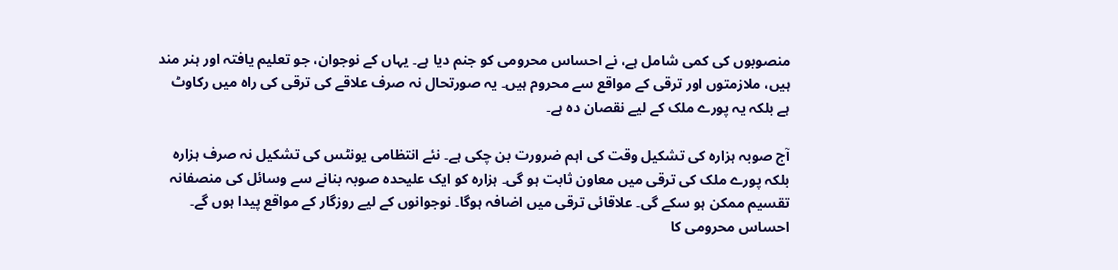منصوبوں کی کمی شامل ہے، نے احساس محرومی کو جنم دیا ہے۔ یہاں کے نوجوان، جو تعلیم یافتہ اور ہنر مند ہیں، ملازمتوں اور ترقی کے مواقع سے محروم ہیں۔ یہ صورتحال نہ صرف علاقے کی ترقی کی راہ میں رکاوٹ ہے بلکہ یہ پورے ملک کے لیے نقصان دہ ہے۔

آج صوبہ ہزارہ کی تشکیل وقت کی اہم ضرورت بن چکی ہے۔ نئے انتظامی یونٹس کی تشکیل نہ صرف ہزارہ بلکہ پورے ملک کی ترقی میں معاون ثابت ہو گی۔ ہزارہ کو ایک علیحدہ صوبہ بنانے سے وسائل کی منصفانہ تقسیم ممکن ہو سکے گی۔ علاقائی ترقی میں اضافہ ہوگا۔ نوجوانوں کے لیے روزگار کے مواقع پیدا ہوں گے۔ احساس محرومی کا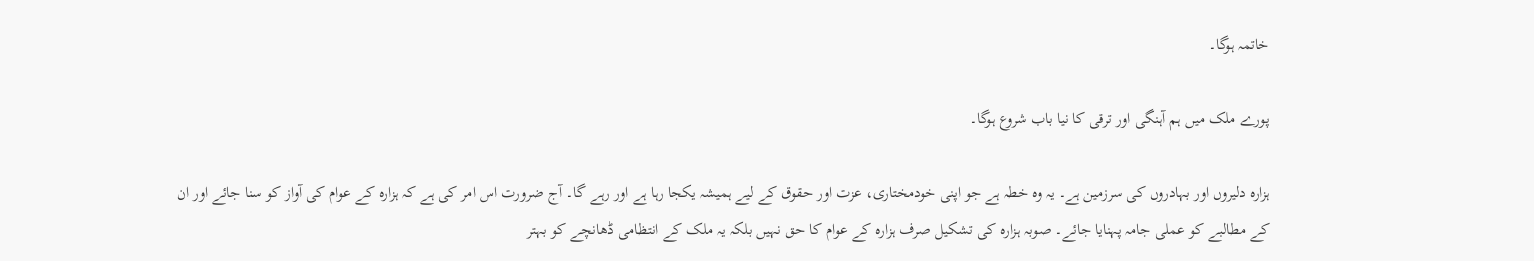خاتمہ ہوگا۔

پورے ملک میں ہم آہنگی اور ترقی کا نیا باب شروع ہوگا۔

ہزارہ دلیروں اور بہادروں کی سرزمین ہے۔ یہ وہ خطہ ہے جو اپنی خودمختاری، عزت اور حقوق کے لیے ہمیشہ یکجا رہا ہے اور رہے گا۔ آج ضرورت اس امر کی ہے کہ ہزارہ کے عوام کی آواز کو سنا جائے اور ان کے مطالبے کو عملی جامہ پہنایا جائے۔ صوبہ ہزارہ کی تشکیل صرف ہزارہ کے عوام کا حق نہیں بلکہ یہ ملک کے انتظامی ڈھانچے کو بہتر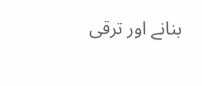بنانے اور ترقی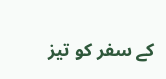کے سفر کو تیز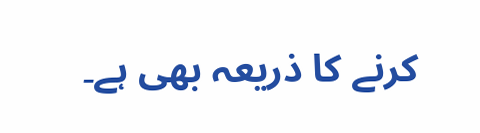کرنے کا ذریعہ بھی ہے۔